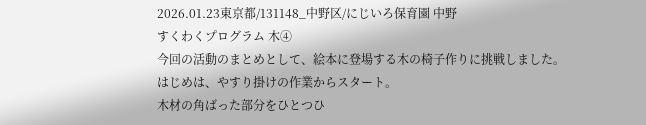2026.01.23東京都/131148_中野区/にじいろ保育園 中野
すくわくプログラム 木④
今回の活動のまとめとして、絵本に登場する木の椅子作りに挑戦しました。
はじめは、やすり掛けの作業からスタート。
木材の角ばった部分をひとつひ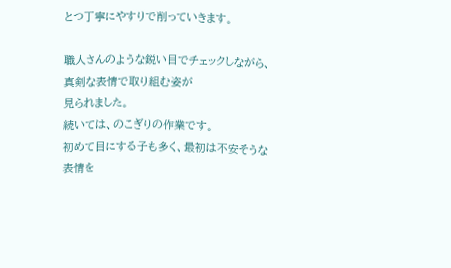とつ丁寧にやすりで削っていきます。

職人さんのような鋭い目でチェックしながら、真剣な表情で取り組む姿が
見られました。
続いては、のこぎりの作業です。
初めて目にする子も多く、最初は不安そうな表情を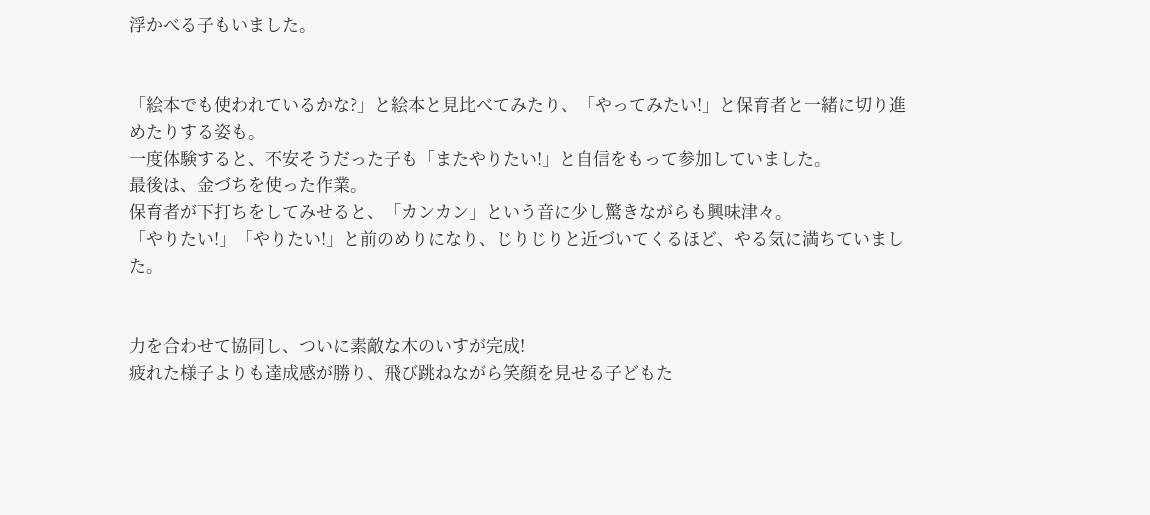浮かべる子もいました。


「絵本でも使われているかな?」と絵本と見比べてみたり、「やってみたい!」と保育者と一緒に切り進めたりする姿も。
一度体験すると、不安そうだった子も「またやりたい!」と自信をもって参加していました。
最後は、金づちを使った作業。
保育者が下打ちをしてみせると、「カンカン」という音に少し驚きながらも興味津々。
「やりたい!」「やりたい!」と前のめりになり、じりじりと近づいてくるほど、やる気に満ちていました。


力を合わせて協同し、ついに素敵な木のいすが完成!
疲れた様子よりも達成感が勝り、飛び跳ねながら笑顔を見せる子どもた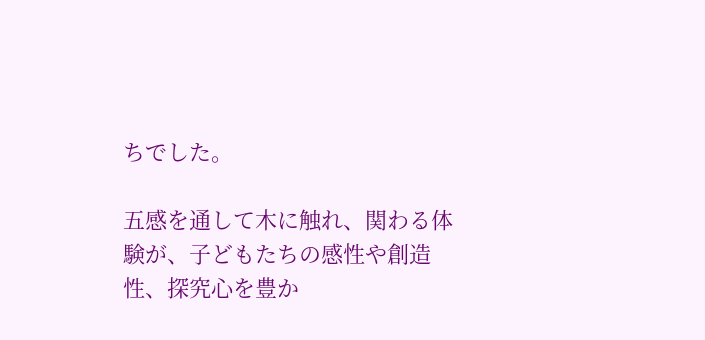ちでした。

五感を通して木に触れ、関わる体験が、子どもたちの感性や創造性、探究心を豊か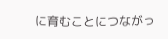に育むことにつながっ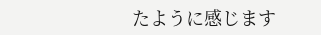たように感じます